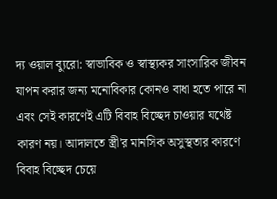দ্য ওয়াল ব্যুরো: স্বাভাবিক ও স্বাস্থ্যকর সাংসারিক জীবন যাপন করার জন্য মনোবিকার কোনও বাধা হতে পারে না এবং সেই কারণেই এটি বিবাহ বিচ্ছেদ চাওয়ার যথেষ্ট কারণ নয়। আদালতে স্ত্রী'র মানসিক অসুস্থতার কারণে বিবাহ বিচ্ছেদ চেয়ে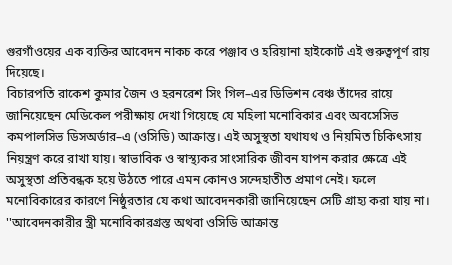গুরগাঁওয়ের এক ব্যক্তির আবেদন নাকচ করে পঞ্জাব ও হরিয়ানা হাইকোর্ট এই গুরুত্বপূর্ণ রায় দিয়েছে।
বিচারপতি রাকেশ কুমার জৈন ও হরনরেশ সিং গিল–এর ডিভিশন বেঞ্চ তাঁদের রায়ে জানিয়েছেন মেডিকেল পরীক্ষায় দেখা গিয়েছে যে মহিলা মনোবিকার এবং অবসেসিভ কমপালসিভ ডিসঅর্ডার–এ (ওসিডি) আক্রান্ত। এই অসুস্থতা যথাযথ ও নিয়মিত চিকিৎসায় নিয়ন্ত্রণ করে রাখা যায়। স্বাভাবিক ও স্বাস্থ্যকর সাংসারিক জীবন যাপন করার ক্ষেত্রে এই অসুস্থতা প্রতিবন্ধক হয়ে উঠতে পারে এমন কোনও সন্দেহাতীত প্রমাণ নেই। ফলে মনোবিকারের কারণে নিষ্ঠুরতার যে কথা আবেদনকারী জানিয়েছেন সেটি গ্রাহ্য করা যায় না। ''আবেদনকারীর স্ত্রী মনোবিকারগ্রস্ত অথবা ওসিডি আক্রান্ত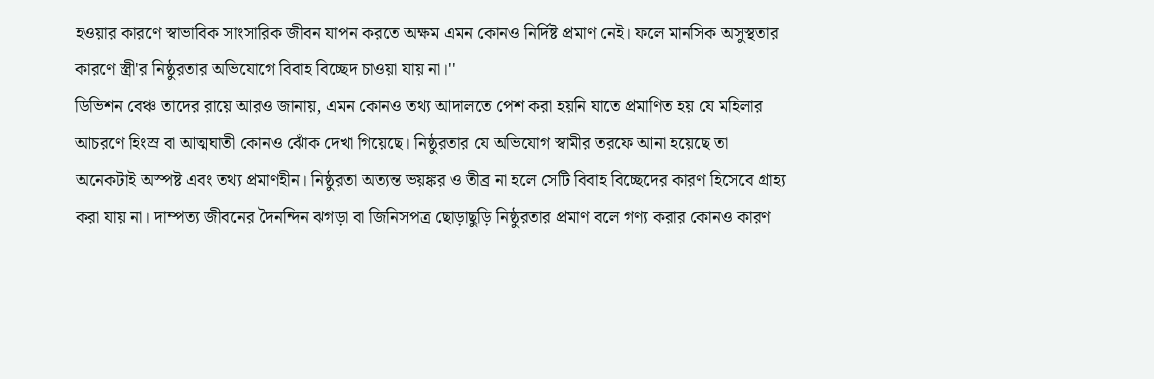হওয়ার কারণে স্বাভাবিক সাংসারিক জীবন যাপন করতে অক্ষম এমন কোনও নির্দিষ্ট প্রমাণ নেই। ফলে মানসিক অসুস্থতার কারণে স্ত্রী'র নিষ্ঠুরতার অভিযোগে বিবাহ বিচ্ছেদ চাওয়া যায় না।''
ডিভিশন বেঞ্চ তাদের রায়ে আরও জানায়, এমন কোনও তথ্য আদালতে পেশ করা হয়নি যাতে প্রমাণিত হয় যে মহিলার আচরণে হিংস্র বা আত্মঘাতী কোনও ঝোঁক দেখা গিয়েছে। নিষ্ঠুরতার যে অভিযোগ স্বামীর তরফে আনা হয়েছে তা অনেকটাই অস্পষ্ট এবং তথ্য প্রমাণহীন। নিষ্ঠুরতা অত্যন্ত ভয়ঙ্কর ও তীব্র না হলে সেটি বিবাহ বিচ্ছেদের কারণ হিসেবে গ্রাহ্য করা যায় না। দাম্পত্য জীবনের দৈনন্দিন ঝগড়া বা জিনিসপত্র ছোড়াছুড়ি নিষ্ঠুরতার প্রমাণ বলে গণ্য করার কোনও কারণ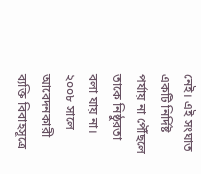নেই। এই সংঘাত একটি নির্দিষ্ট পর্যায় না পৌঁছলে তাকে নিষ্ঠুরতা বলা যায় না।
২০০৮ সালে আবেদনকারী ব্যক্তি বিবাহসূত্রে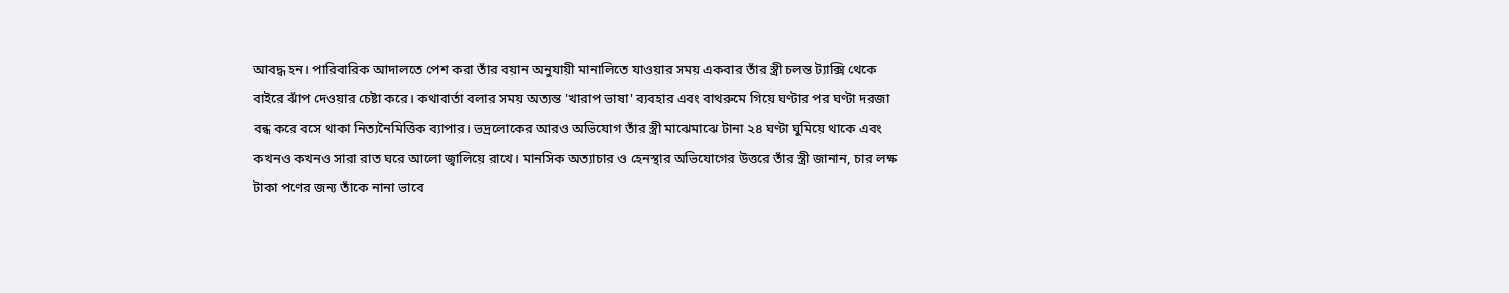আবদ্ধ হন। পারিবারিক আদালতে পেশ করা তাঁর বয়ান অনুযায়ী মানালিতে যাওয়ার সময় একবার তাঁর স্ত্রী চলন্ত ট্যাক্সি থেকে বাইরে ঝাঁপ দেওয়ার চেষ্টা করে। কথাবার্তা বলার সময় অত্যন্ত 'খারাপ ভাষা' ব্যবহার এবং বাথরুমে গিয়ে ঘণ্টার পর ঘণ্টা দরজা বন্ধ করে বসে থাকা নিত্যনৈমিত্তিক ব্যাপার। ভদ্রলোকের আরও অভিযোগ তাঁর স্ত্রী মাঝেমাঝে টানা ২৪ ঘণ্টা ঘুমিয়ে থাকে এবং কখনও কখনও সারা রাত ঘরে আলো জ্বালিয়ে রাখে। মানসিক অত্যাচার ও হেনস্থার অভিযোগের উত্তরে তাঁর স্ত্রী জানান, চার লক্ষ টাকা পণের জন্য তাঁকে নানা ভাবে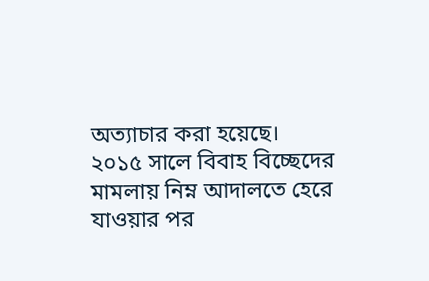অত্যাচার করা হয়েছে। ২০১৫ সালে বিবাহ বিচ্ছেদের মামলায় নিম্ন আদালতে হেরে যাওয়ার পর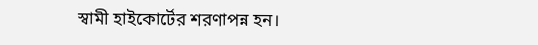স্বামী হাইকোর্টের শরণাপন্ন হন।